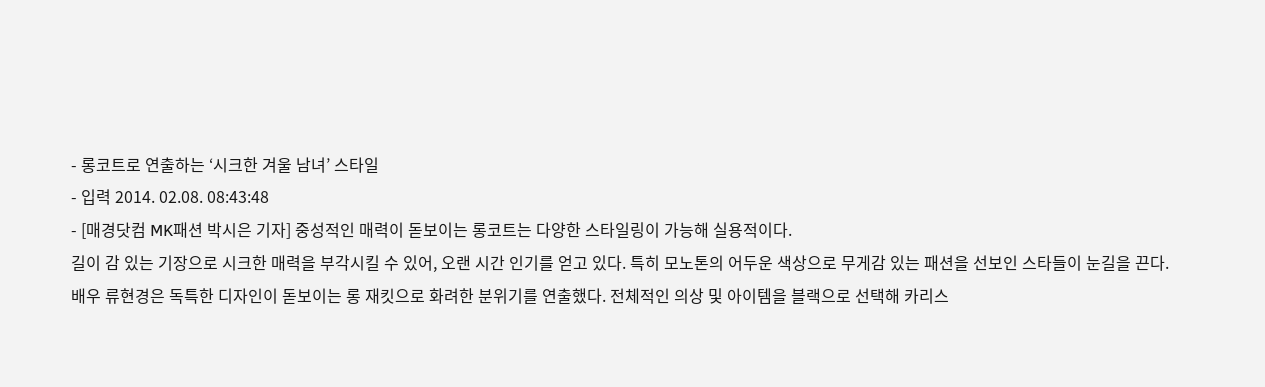- 롱코트로 연출하는 ‘시크한 겨울 남녀’ 스타일
- 입력 2014. 02.08. 08:43:48
- [매경닷컴 MK패션 박시은 기자] 중성적인 매력이 돋보이는 롱코트는 다양한 스타일링이 가능해 실용적이다.
길이 감 있는 기장으로 시크한 매력을 부각시킬 수 있어, 오랜 시간 인기를 얻고 있다. 특히 모노톤의 어두운 색상으로 무게감 있는 패션을 선보인 스타들이 눈길을 끈다.
배우 류현경은 독특한 디자인이 돋보이는 롱 재킷으로 화려한 분위기를 연출했다. 전체적인 의상 및 아이템을 블랙으로 선택해 카리스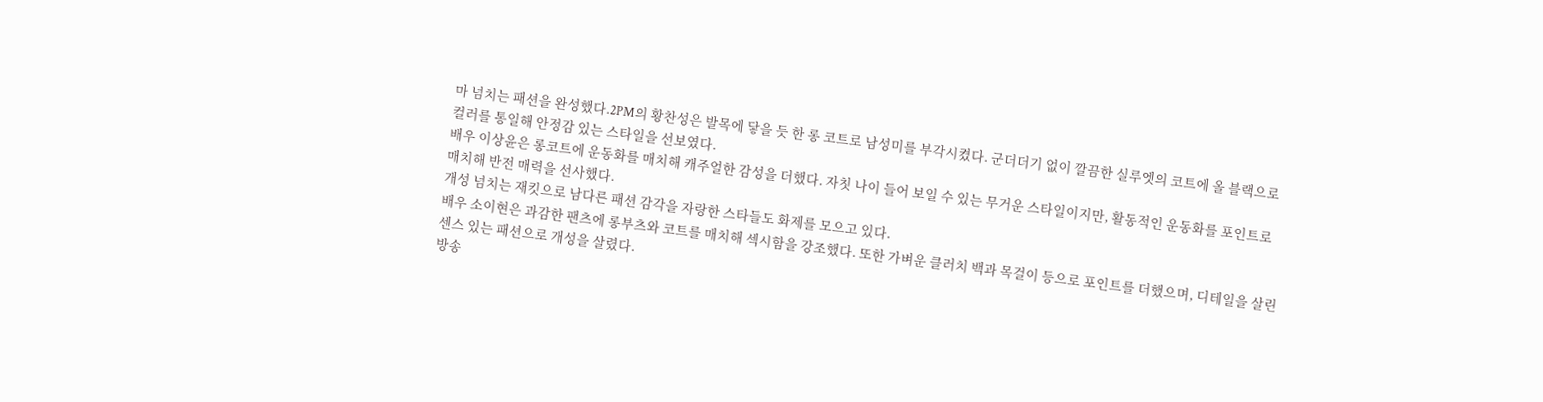마 넘치는 패션을 완성했다.2PM의 황찬성은 발목에 닿을 듯 한 롱 코트로 남성미를 부각시켰다. 군더더기 없이 깔끔한 실루엣의 코트에 올 블랙으로 컬러를 통일해 안정감 있는 스타일을 선보였다.
배우 이상윤은 롱코트에 운동화를 매치해 캐주얼한 감성을 더했다. 자칫 나이 들어 보일 수 있는 무거운 스타일이지만, 활동적인 운동화를 포인트로 매치해 반전 매력을 선사했다.
개성 넘치는 재킷으로 남다른 패션 감각을 자랑한 스타들도 화제를 모으고 있다.
배우 소이현은 과감한 팬츠에 롱부츠와 코트를 매치해 섹시함을 강조했다. 또한 가벼운 클러치 백과 목걸이 등으로 포인트를 더했으며, 디테일을 살린 센스 있는 패션으로 개성을 살렸다.
방송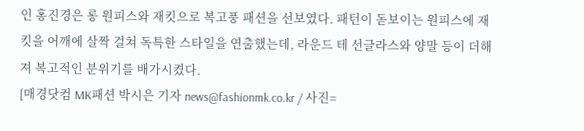인 홍진경은 롱 원피스와 재킷으로 복고풍 패션을 선보였다. 패턴이 돋보이는 원피스에 재킷을 어깨에 살짝 걸쳐 독특한 스타일을 연출했는데, 라운드 테 선글라스와 양말 등이 더해져 복고적인 분위기를 배가시켰다.
[매경닷컴 MK패션 박시은 기자 news@fashionmk.co.kr / 사진=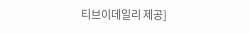티브이데일리 제공]